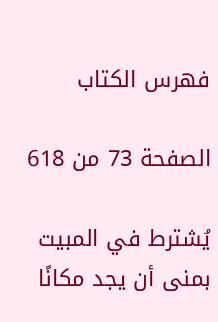فهرس الكتاب

الصفحة 73 من 618

يُشترط في المبيت بمنى أن يجد مكانًا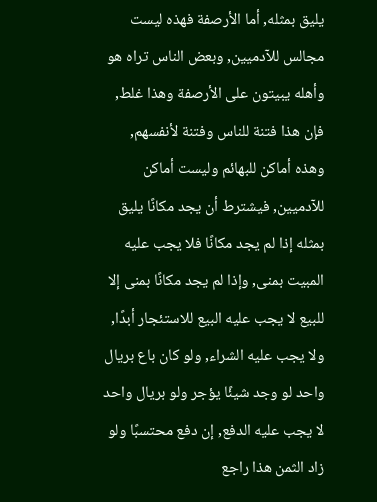يليق بمثله, أما الأرصفة فهذه ليست مجالس للآدميين, وبعض الناس تراه هو وأهله يبيتون على الأرصفة وهذا غلط, فإن هذا فتنة للناس وفتنة لأنفسهم, وهذه أماكن للبهائم وليست أماكن للآدميين, فيشترط أن يجد مكانًا يليق بمثله إذا لم يجد مكانًا فلا يجب عليه المبيت بمنى, وإذا لم يجد مكانًا بمنى إلا للبيع لا يجب عليه البيع للاستئجار أبدًا, ولا يجب عليه الشراء, ولو كان باع بريال واحد لو وجد شيئًا يؤجر ولو بريال واحد لا يجب عليه الدفع, إن دفع محتسبًا ولو زاد الثمن هذا راجع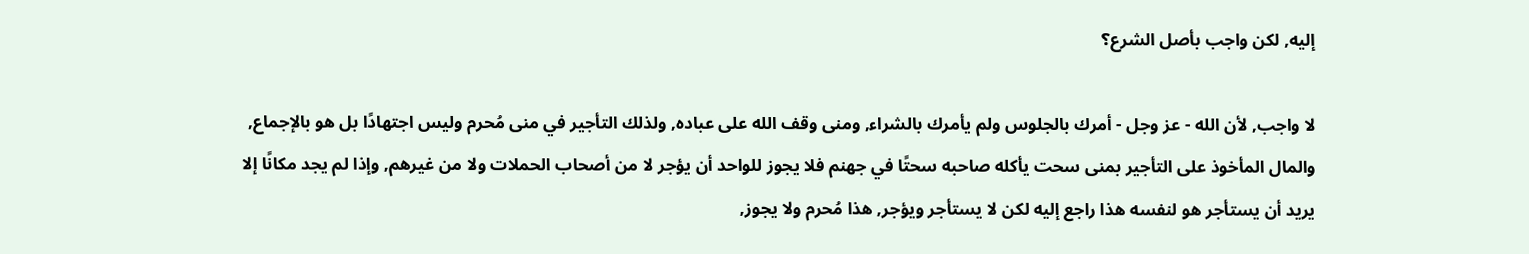إليه, لكن واجب بأصل الشرع؟

لا واجب, لأن الله - عز وجل - أمرك بالجلوس ولم يأمرك بالشراء, ومنى وقف الله على عباده, ولذلك التأجير في منى مُحرم وليس اجتهادًا بل هو بالإجماع, والمال المأخوذ على التأجير بمنى سحت يأكله صاحبه سحتًا في جهنم فلا يجوز للواحد أن يؤجر لا من أصحاب الحملات ولا من غيرهم, وإذا لم يجد مكانًا إلا يريد أن يستأجر هو لنفسه هذا راجع إليه لكن لا يستأجر ويؤجر, هذا مُحرم ولا يجوز,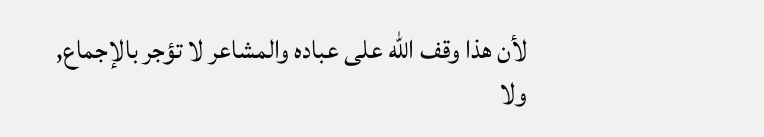لأن هذا وقف الله على عباده والمشاعر لا تؤجر بالإجماع, ولا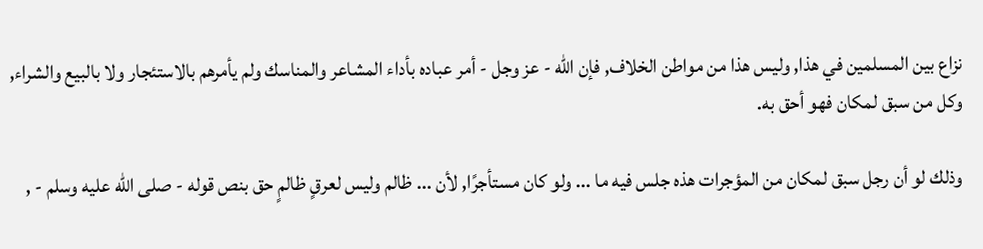نزاع بين المسلمين في هذا, وليس هذا من مواطن الخلاف, فإن الله - عز وجل - أمر عباده بأداء المشاعر والمناسك ولم يأمرهم بالاستئجار ولا بالبيع والشراء, وكل من سبق لمكان فهو أحق به.

وذلك لو أن رجل سبق لمكان من المؤجرات هذه جلس فيه ما ... ولو كان مستأجرًا, لأن ... ظالم وليس لعرقٍ ظالمٍ حق بنص قوله - صلى الله عليه وسلم - ,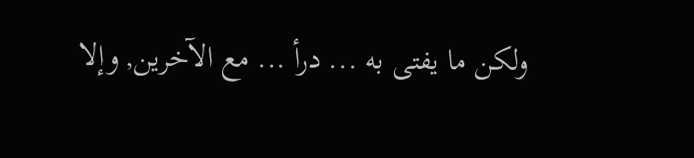ولكن ما يفتى به ... درأ ... مع الآخرين, وإلا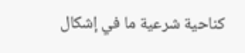كناحية شرعية ما في إشكال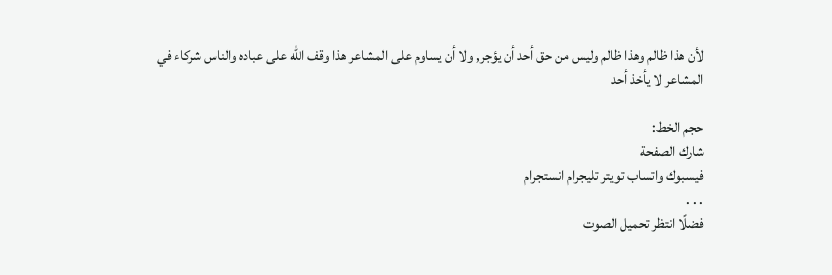لأن هذا ظالم وهذا ظالم وليس من حق أحد أن يؤجر, ولا أن يساوم على المشاعر هذا وقف الله على عباده والناس شركاء في المشاعر لا يأخذ أحد

حجم الخط:
شارك الصفحة
فيسبوك واتساب تويتر تليجرام انستجرام
. . .
فضلًا انتظر تحميل الصوت